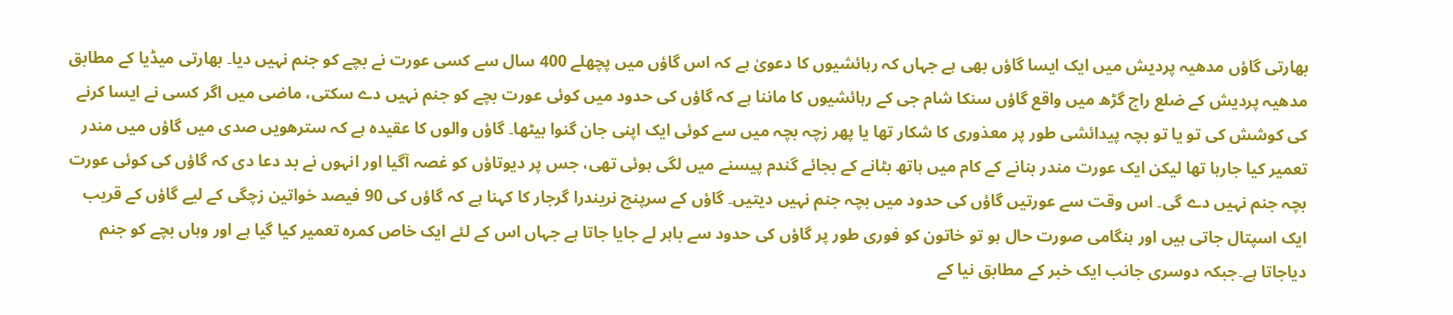بھارتی گاؤں مدھیہ پردیش میں ایک ایسا گاؤں بھی ہے جہاں کہ رہائشیوں کا دعویٰ ہے کہ اس گاؤں میں پچھلے 400 سال سے کسی عورت نے بچے کو جنم نہیں دیا۔ بھارتی میڈیا کے مطابق مدھیہ پردیش کے ضلع راج گڑھ میں واقع گاؤں سنکا شام جی کے رہائشیوں کا ماننا ہے کہ گاؤں کی حدود میں کوئی عورت بچے کو جنم نہیں دے سکتی، ماضی میں اگر کسی نے ایسا کرنے کی کوشش کی تو یا تو بچہ پیدائشی طور پر معذوری کا شکار تھا یا پھر زچہ بچہ میں سے کوئی ایک اپنی جان گنوا بیٹھا۔ گاؤں والوں کا عقیدہ ہے کہ سترھویں صدی میں گاؤں میں مندر تعمیر کیا جارہا تھا لیکن ایک عورت مندر بنانے کے کام میں ہاتھ بٹانے کے بجائے گندم پیسنے میں لگی ہوئی تھی، جس پر دیوتاؤں کو غصہ آگیا اور انہوں نے بد دعا دی کہ گاؤں کی کوئی عورت بچہ جنم نہیں دے گی۔ اس وقت سے عورتیں گاؤں کی حدود میں بچہ جنم نہیں دیتیں۔ گاؤں کے سرپنچ نریندرا گرجار کا کہنا ہے کہ گاؤں کی 90 فیصد خواتین زچگی کے لیے گاؤں کے قریب ایک اسپتال جاتی ہیں اور ہنگامی صورت حال ہو تو خاتون کو فوری طور پر گاؤں کی حدود سے باہر لے جایا جاتا ہے جہاں اس کے لئے ایک خاص کمرہ تعمیر کیا گیا ہے اور وہاں بچے کو جنم دیاجاتا ہے۔جبکہ دوسری جانب ایک خبر کے مطابق نیا کے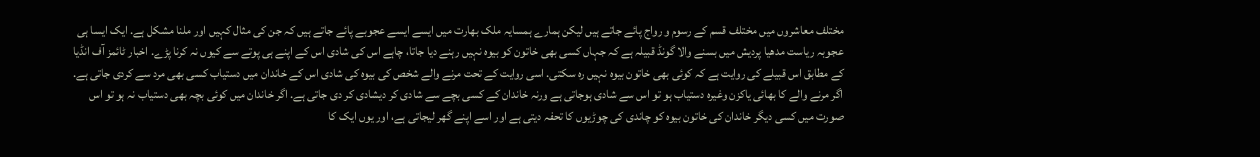مختلف معاشروں میں مختلف قسم کے رسوم و رواج پائے جاتے ہیں لیکن ہمارے ہمسایہ ملک بھارت میں ایسے ایسے عجوبے پائے جاتے ہیں کہ جن کی مثال کہیں اور ملنا مشکل ہے. ایک ایسا ہی عجوبہ ریاست مدھیا پردیش میں بسنے والا گونڈ قبیلہ ہے کہ جہاں کسی بھی خاتون کو بیوہ نہیں رہنے دیا جاتا، چاہے اس کی شادی اس کے اپنے ہی پوتے سے کیوں نہ کرنا پڑے. اخبار ٹائمز آف انڈیا کے مطابق اس قبیلے کی روایت ہے کہ کوئی بھی خاتون بیوہ نہیں رہ سکتی. اسی روایت کے تحت مرنے والے شخص کی بیوہ کی شادی اس کے خاندان میں دستیاب کسی بھی مرد سے کردی جاتی ہے. اگر مرنے والے کا بھائی یاکزن وغیرہ دستیاب ہو تو اس سے شادی ہوجاتی ہے ورنہ خاندان کے کسی بچے سے شادی کر دیشادی کر دی جاتی ہے. اگر خاندان میں کوئی بچہ بھی دستیاب نہ ہو تو اس صورت میں کسی دیگر خاندان کی خاتون بیوہ کو چاندی کی چوڑیوں کا تحفہ دیتی ہے اور اسے اپنے گھر لیجاتی ہے، اور یوں ایک کا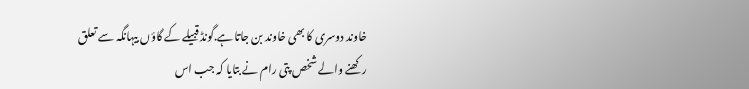خاوند دوسری کا بھی خاوند بن جاتا ہے.گونڈ قبیلے کے گاؤں بیہانگہ سے تعلق رکھنے والے شخص پتی رام نے بتایا کہ جب اس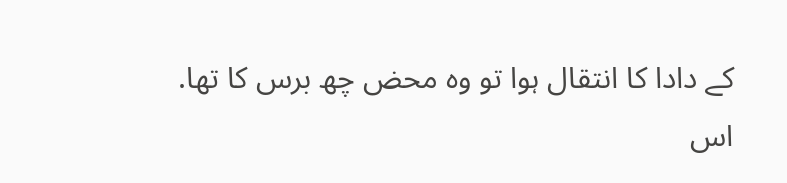کے دادا کا انتقال ہوا تو وہ محض چھ برس کا تھا. اس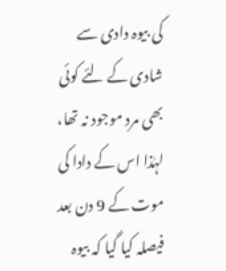کی بیوہ دادی سے شادی کے لئے کوئی بھی مرد موجود نہ تھا، لہٰذا اس کے دادا کی موت کے 9 دن بعد فیصلہ کیا گیا کہ بیوہ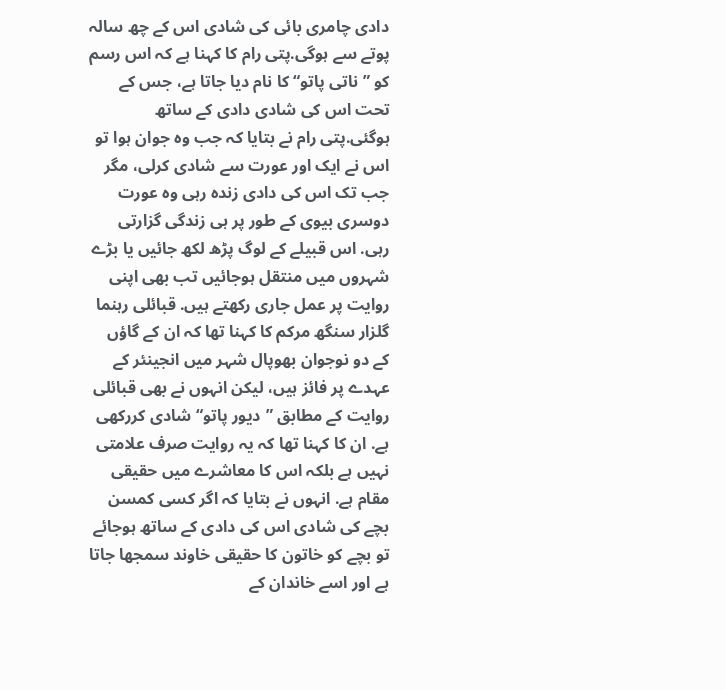دادی چامری بائی کی شادی اس کے چھ سالہ پوتے سے ہوگی.پتی رام کا کہنا ہے کہ اس رسم کو ”ناتی پاتو“ کا نام دیا جاتا ہے، جس کے تحت اس کی شادی دادی کے ساتھ ہوگئی.پتی رام نے بتایا کہ جب وہ جوان ہوا تو اس نے ایک اور عورت سے شادی کرلی، مگر جب تک اس کی دادی زندہ رہی وہ عورت دوسری بیوی کے طور پر ہی زندگی گزارتی رہی. اس قبیلے کے لوگ پڑھ لکھ جائیں یا بڑے شہروں میں منتقل ہوجائیں تب بھی اپنی روایت پر عمل جاری رکھتے ہیں. قبائلی رہنما گلزار سنگھ مرکم کا کہنا تھا کہ ان کے گاؤں کے دو نوجوان بھوپال شہر میں انجینئر کے عہدے پر فائز ہیں، لیکن انہوں نے بھی قبائلی روایت کے مطابق ”دیور پاتو“ شادی کررکھی ہے. ان کا کہنا تھا کہ یہ روایت صرف علامتی نہیں ہے بلکہ اس کا معاشرے میں حقیقی مقام ہے. انہوں نے بتایا کہ اگر کسی کمسن بچے کی شادی اس کی دادی کے ساتھ ہوجائے تو بچے کو خاتون کا حقیقی خاوند سمجھا جاتا ہے اور اسے خاندان کے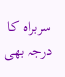سربراہ کا درجہ بھی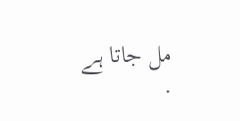مل جاتا ہے
.